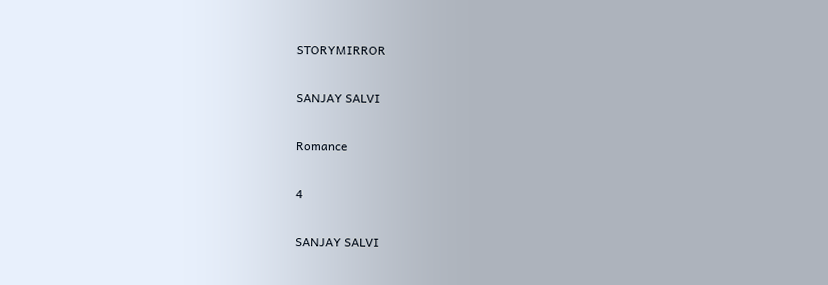STORYMIRROR

SANJAY SALVI

Romance

4

SANJAY SALVI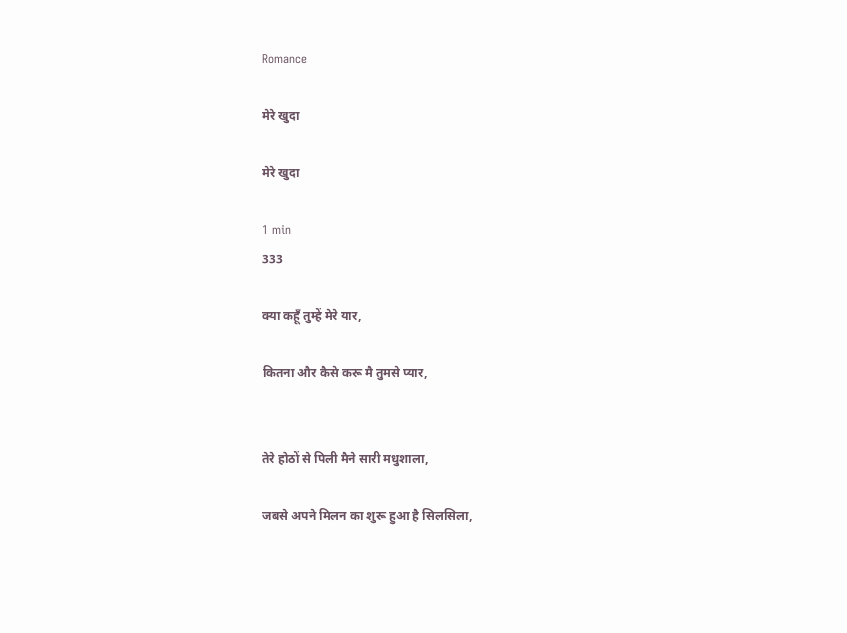Romance

मेरे खुदा

मेरे खुदा

1 min
333

क्या कहूँ तुम्हें मेरे यार,

कितना और कैसे करू मै तुमसे प्यार,


तेरे होठों से पिली मैने सारी मधुशाला,

जबसे अपने मिलन का शुरू हुआ है सिलसिला,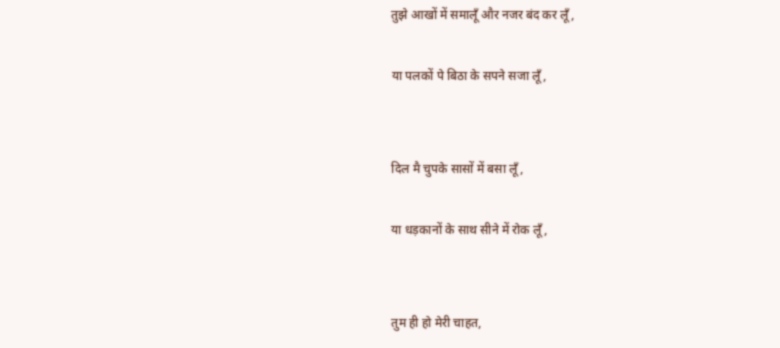तुझे आखों में समालूँ और नजर बंद कर लूँ,

या पलकों पे बिठा के सपने सजा लूँ,


दिल मै चुपके सासों में बसा लूँ,

या धड़कानों के साथ सीने में रोक लूँ,


तुम ही हो मेरी चाहत,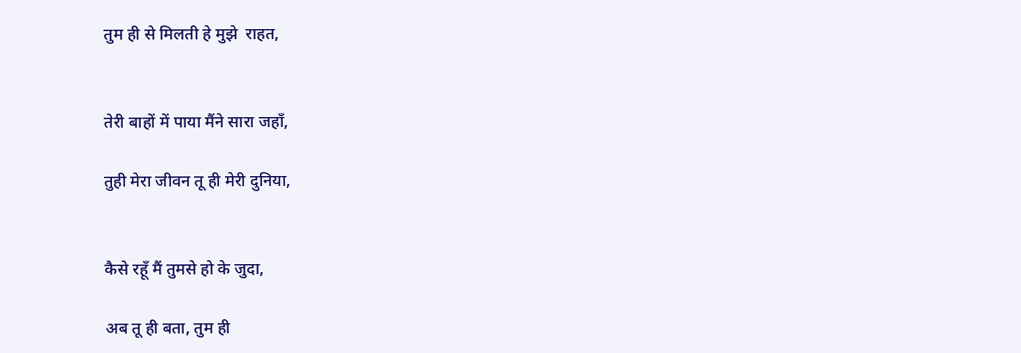तुम ही से मिलती हे मुझे  राहत,


तेरी बाहों में पाया मैंने सारा जहाँ,

तुही मेरा जीवन तू ही मेरी दुनिया,


कैसे रहूँ मैं तुमसे हो के जुदा,

अब तू ही बता, तुम ही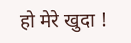हो मेरे खुदा !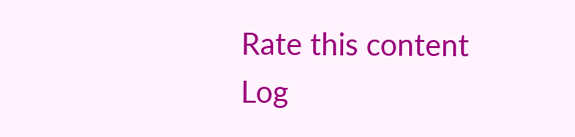Rate this content
Log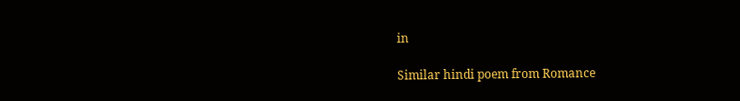in

Similar hindi poem from Romance